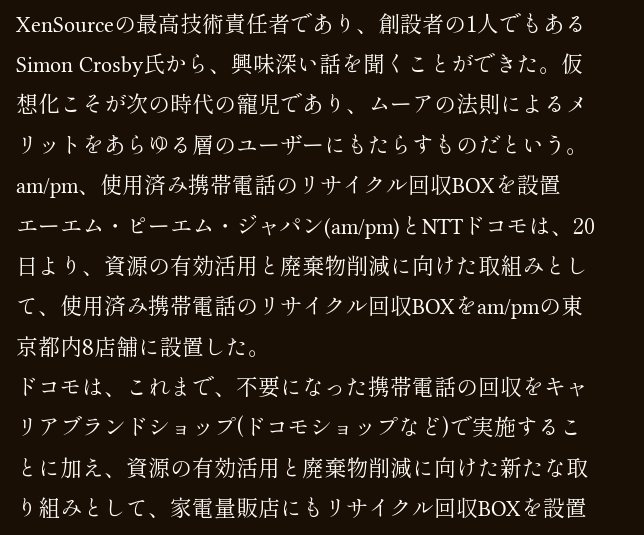XenSourceの最高技術責任者であり、創設者の1人でもあるSimon Crosby氏から、興味深い話を聞くことができた。仮想化こそが次の時代の寵児であり、ムーアの法則によるメリットをあらゆる層のユーザーにもたらすものだという。
am/pm、使用済み携帯電話のリサイクル回収BOXを設置
エーエム・ピーエム・ジャパン(am/pm)とNTTドコモは、20日より、資源の有効活用と廃棄物削減に向けた取組みとして、使用済み携帯電話のリサイクル回収BOXをam/pmの東京都内8店舗に設置した。
ドコモは、これまで、不要になった携帯電話の回収をキャリアブランドショップ(ドコモショップなど)で実施することに加え、資源の有効活用と廃棄物削減に向けた新たな取り組みとして、家電量販店にもリサイクル回収BOXを設置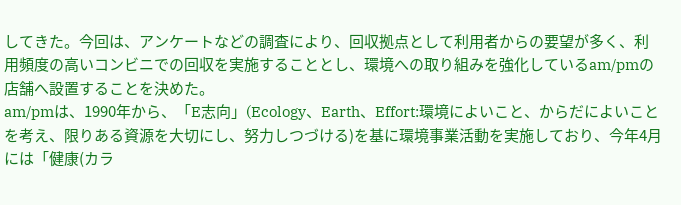してきた。今回は、アンケートなどの調査により、回収拠点として利用者からの要望が多く、利用頻度の高いコンビニでの回収を実施することとし、環境への取り組みを強化しているam/pmの店舗へ設置することを決めた。
am/pmは、1990年から、「E志向」(Ecology、Earth、Effort:環境によいこと、からだによいことを考え、限りある資源を大切にし、努力しつづける)を基に環境事業活動を実施しており、今年4月には「健康(カラ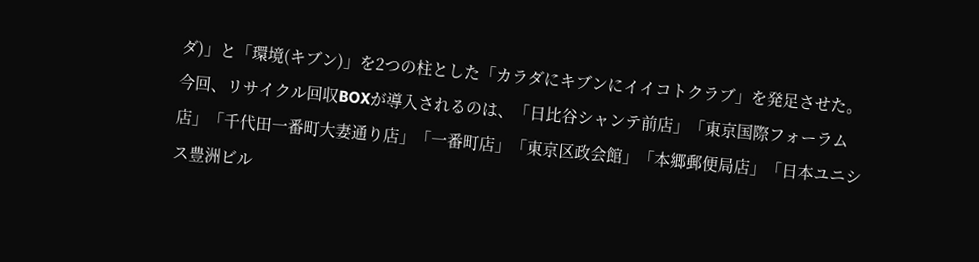ダ)」と「環境(キブン)」を2つの柱とした「カラダにキブンにイイコトクラブ」を発足させた。
今回、リサイクル回収BOXが導入されるのは、「日比谷シャンテ前店」「東京国際フォーラム店」「千代田一番町大妻通り店」「一番町店」「東京区政会館」「本郷郵便局店」「日本ユニシス豊洲ビル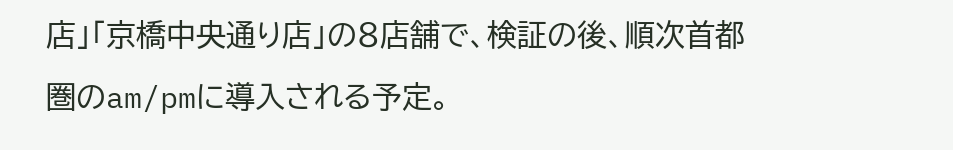店」「京橋中央通り店」の8店舗で、検証の後、順次首都圏のam/pmに導入される予定。